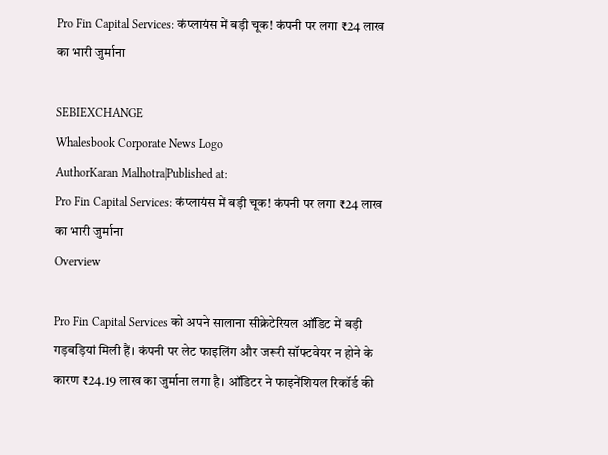Pro Fin Capital Services: कंप्लायंस में बड़ी चूक! कंपनी पर लगा ₹24 लाख का भारी जुर्माना

SEBIEXCHANGE
Whalesbook Corporate News Logo
AuthorKaran Malhotra|Published at:
Pro Fin Capital Services: कंप्लायंस में बड़ी चूक! कंपनी पर लगा ₹24 लाख का भारी जुर्माना
Overview

Pro Fin Capital Services को अपने सालाना सीक्रेटेरियल ऑडिट में बड़ी गड़बड़ियां मिली हैं। कंपनी पर लेट फाइलिंग और जरूरी सॉफ्टवेयर न होने के कारण ₹24.19 लाख का जुर्माना लगा है। ऑडिटर ने फाइनेंशियल रिकॉर्ड की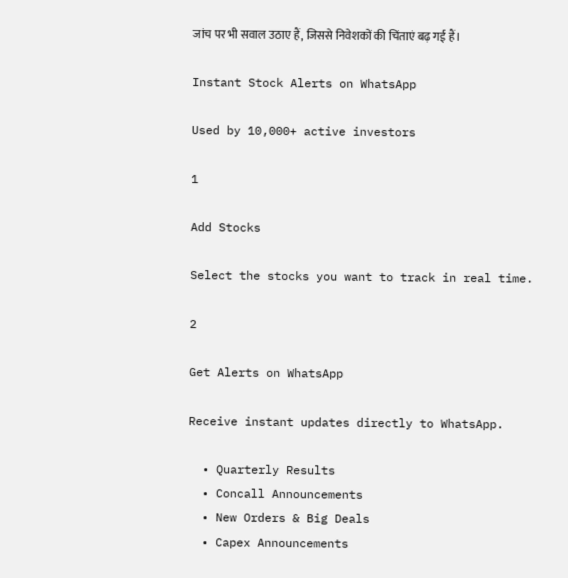जांच पर भी सवाल उठाए हैं, जिससे निवेशकों की चिंताएं बढ़ गई हैं।

Instant Stock Alerts on WhatsApp

Used by 10,000+ active investors

1

Add Stocks

Select the stocks you want to track in real time.

2

Get Alerts on WhatsApp

Receive instant updates directly to WhatsApp.

  • Quarterly Results
  • Concall Announcements
  • New Orders & Big Deals
  • Capex Announcements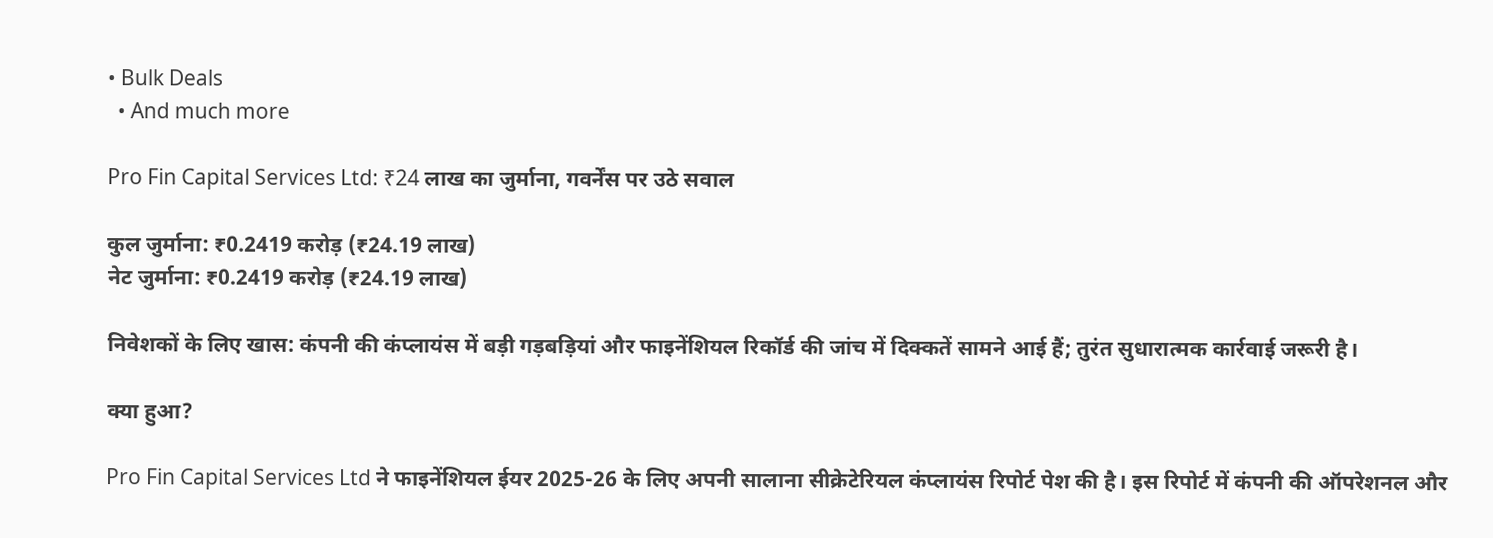• Bulk Deals
  • And much more

Pro Fin Capital Services Ltd: ₹24 लाख का जुर्माना, गवर्नेंस पर उठे सवाल

कुल जुर्माना: ₹0.2419 करोड़ (₹24.19 लाख)
नेट जुर्माना: ₹0.2419 करोड़ (₹24.19 लाख)

निवेशकों के लिए खास: कंपनी की कंप्लायंस में बड़ी गड़बड़ियां और फाइनेंशियल रिकॉर्ड की जांच में दिक्कतें सामने आई हैं; तुरंत सुधारात्मक कार्रवाई जरूरी है।

क्या हुआ?

Pro Fin Capital Services Ltd ने फाइनेंशियल ईयर 2025-26 के लिए अपनी सालाना सीक्रेटेरियल कंप्लायंस रिपोर्ट पेश की है। इस रिपोर्ट में कंपनी की ऑपरेशनल और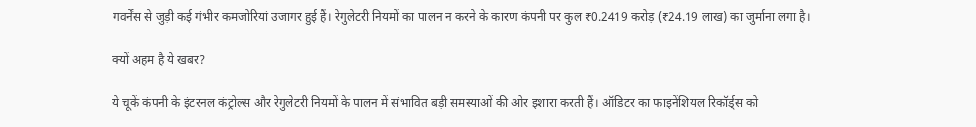गवर्नेंस से जुड़ी कई गंभीर कमजोरियां उजागर हुई हैं। रेगुलेटरी नियमों का पालन न करने के कारण कंपनी पर कुल ₹0.2419 करोड़ (₹24.19 लाख) का जुर्माना लगा है।

क्यों अहम है ये खबर?

ये चूकें कंपनी के इंटरनल कंट्रोल्स और रेगुलेटरी नियमों के पालन में संभावित बड़ी समस्याओं की ओर इशारा करती हैं। ऑडिटर का फाइनेंशियल रिकॉर्ड्स को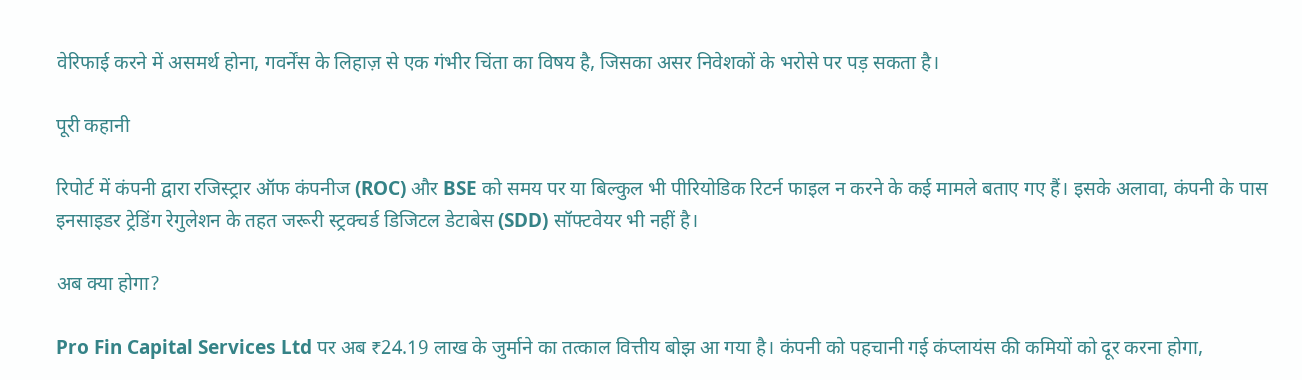वेरिफाई करने में असमर्थ होना, गवर्नेंस के लिहाज़ से एक गंभीर चिंता का विषय है, जिसका असर निवेशकों के भरोसे पर पड़ सकता है।

पूरी कहानी

रिपोर्ट में कंपनी द्वारा रजिस्ट्रार ऑफ कंपनीज (ROC) और BSE को समय पर या बिल्कुल भी पीरियोडिक रिटर्न फाइल न करने के कई मामले बताए गए हैं। इसके अलावा, कंपनी के पास इनसाइडर ट्रेडिंग रेगुलेशन के तहत जरूरी स्ट्रक्चर्ड डिजिटल डेटाबेस (SDD) सॉफ्टवेयर भी नहीं है।

अब क्या होगा?

Pro Fin Capital Services Ltd पर अब ₹24.19 लाख के जुर्माने का तत्काल वित्तीय बोझ आ गया है। कंपनी को पहचानी गई कंप्लायंस की कमियों को दूर करना होगा,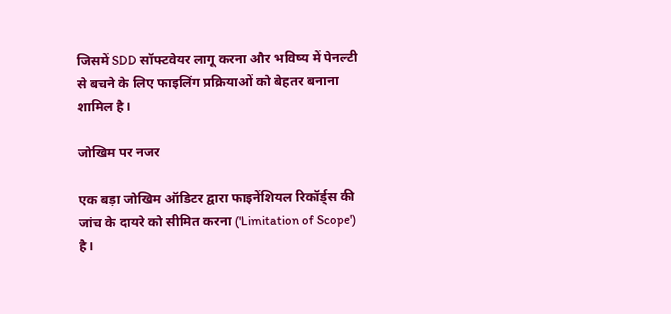जिसमें SDD सॉफ्टवेयर लागू करना और भविष्य में पेनल्टी से बचने के लिए फाइलिंग प्रक्रियाओं को बेहतर बनाना शामिल है।

जोखिम पर नजर

एक बड़ा जोखिम ऑडिटर द्वारा फाइनेंशियल रिकॉर्ड्स की जांच के दायरे को सीमित करना ('Limitation of Scope') है।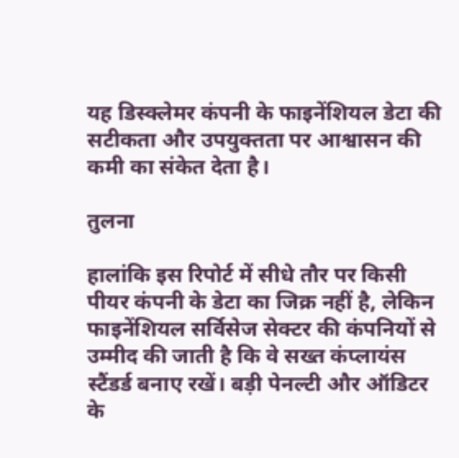यह डिस्क्लेमर कंपनी के फाइनेंशियल डेटा की सटीकता और उपयुक्तता पर आश्वासन की कमी का संकेत देता है।

तुलना

हालांकि इस रिपोर्ट में सीधे तौर पर किसी पीयर कंपनी के डेटा का जिक्र नहीं है, लेकिन फाइनेंशियल सर्विसेज सेक्टर की कंपनियों से उम्मीद की जाती है कि वे सख्त कंप्लायंस स्टैंडर्ड बनाए रखें। बड़ी पेनल्टी और ऑडिटर के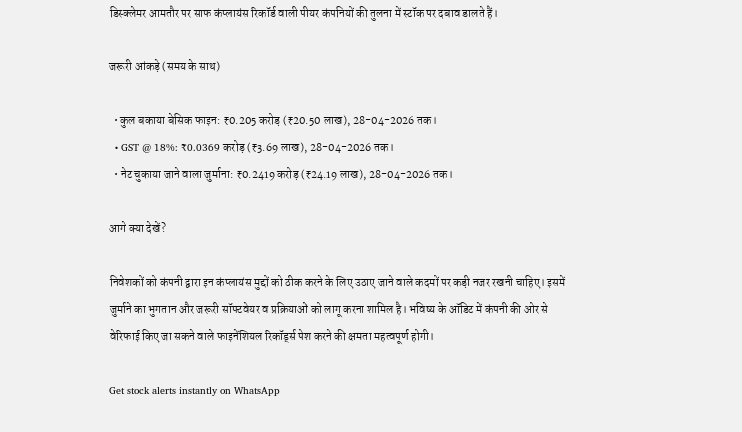डिस्क्लेमर आमतौर पर साफ कंप्लायंस रिकॉर्ड वाली पीयर कंपनियों की तुलना में स्टॉक पर दबाव डालते हैं।

जरूरी आंकड़े (समय के साथ)

  • कुल बकाया बेसिक फाइन: ₹0.205 करोड़ (₹20.50 लाख), 28-04-2026 तक।
  • GST @ 18%: ₹0.0369 करोड़ (₹3.69 लाख), 28-04-2026 तक।
  • नेट चुकाया जाने वाला जुर्माना: ₹0.2419 करोड़ (₹24.19 लाख), 28-04-2026 तक।

आगे क्या देखें?

निवेशकों को कंपनी द्वारा इन कंप्लायंस मुद्दों को ठीक करने के लिए उठाए जाने वाले कदमों पर कड़ी नजर रखनी चाहिए। इसमें जुर्माने का भुगतान और जरूरी सॉफ्टवेयर व प्रक्रियाओं को लागू करना शामिल है। भविष्य के ऑडिट में कंपनी की ओर से वेरिफाई किए जा सकने वाले फाइनेंशियल रिकॉर्ड्स पेश करने की क्षमता महत्वपूर्ण होगी।

Get stock alerts instantly on WhatsApp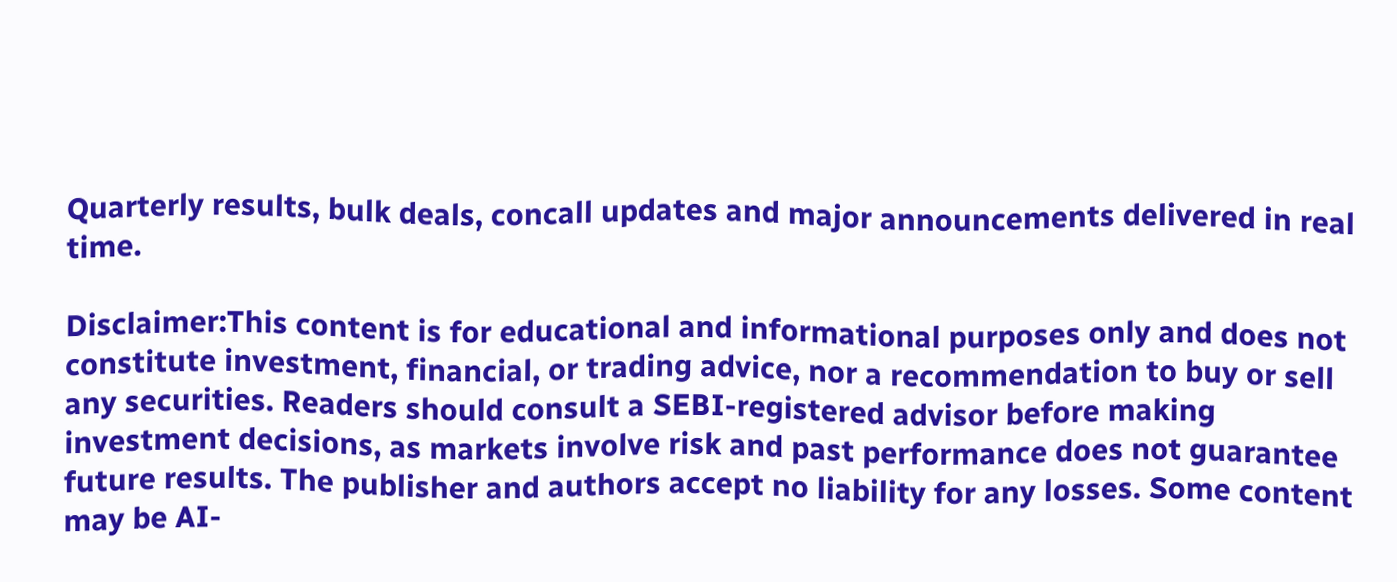Quarterly results, bulk deals, concall updates and major announcements delivered in real time.

Disclaimer:This content is for educational and informational purposes only and does not constitute investment, financial, or trading advice, nor a recommendation to buy or sell any securities. Readers should consult a SEBI-registered advisor before making investment decisions, as markets involve risk and past performance does not guarantee future results. The publisher and authors accept no liability for any losses. Some content may be AI-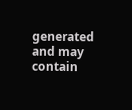generated and may contain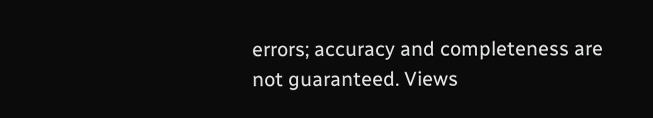errors; accuracy and completeness are not guaranteed. Views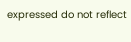expressed do not reflect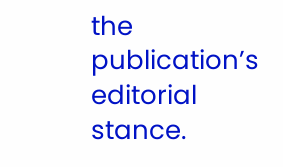the publication’s editorial stance.